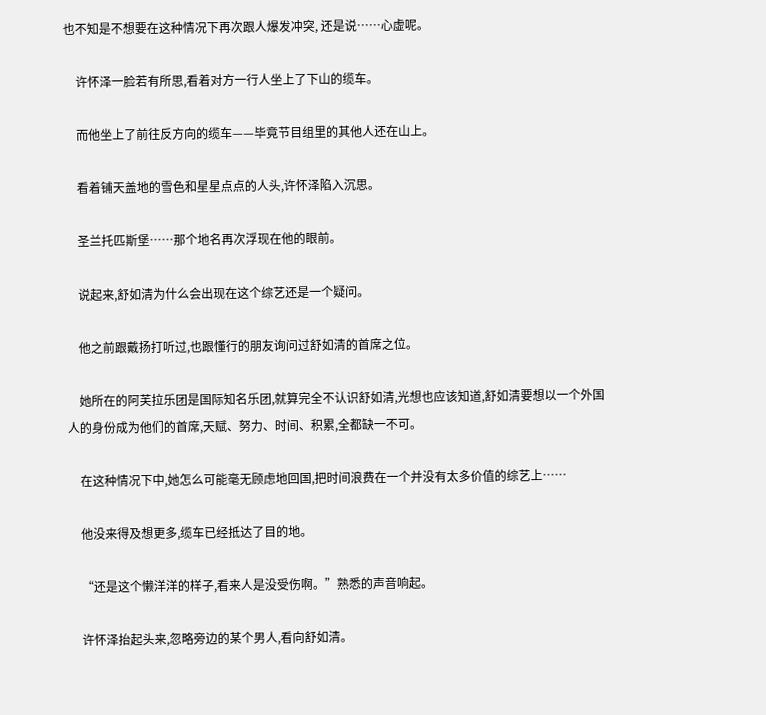也不知是不想要在这种情况下再次跟人爆发冲突, 还是说……心虚呢。

    许怀泽一脸若有所思,看着对方一行人坐上了下山的缆车。

    而他坐上了前往反方向的缆车——毕竟节目组里的其他人还在山上。

    看着铺天盖地的雪色和星星点点的人头,许怀泽陷入沉思。

    圣兰托匹斯堡……那个地名再次浮现在他的眼前。

    说起来,舒如清为什么会出现在这个综艺还是一个疑问。

    他之前跟戴扬打听过,也跟懂行的朋友询问过舒如清的首席之位。

    她所在的阿芙拉乐团是国际知名乐团,就算完全不认识舒如清,光想也应该知道,舒如清要想以一个外国人的身份成为他们的首席,天赋、努力、时间、积累,全都缺一不可。

    在这种情况下中,她怎么可能毫无顾虑地回国,把时间浪费在一个并没有太多价值的综艺上……

    他没来得及想更多,缆车已经抵达了目的地。

    “还是这个懒洋洋的样子,看来人是没受伤啊。”熟悉的声音响起。

    许怀泽抬起头来,忽略旁边的某个男人,看向舒如清。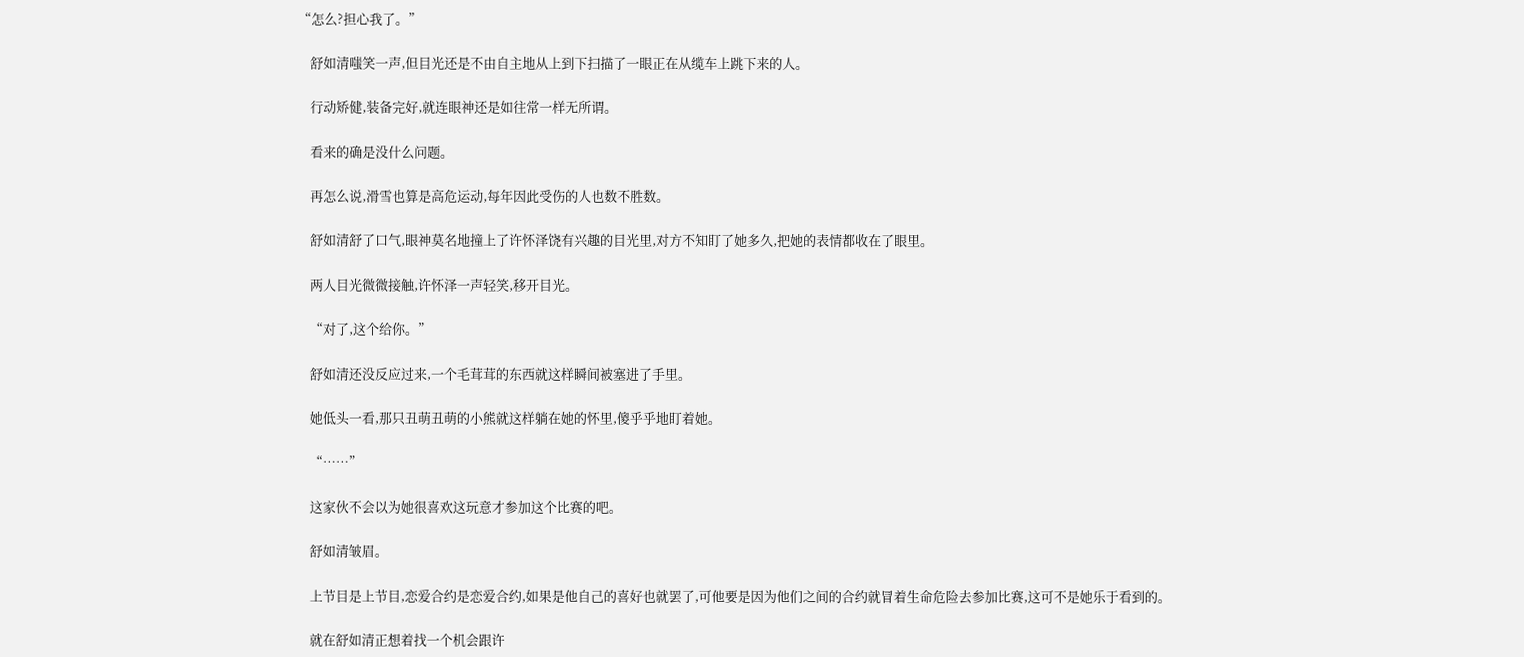“怎么?担心我了。”

    舒如清嗤笑一声,但目光还是不由自主地从上到下扫描了一眼正在从缆车上跳下来的人。

    行动矫健,装备完好,就连眼神还是如往常一样无所谓。

    看来的确是没什么问题。

    再怎么说,滑雪也算是高危运动,每年因此受伤的人也数不胜数。

    舒如清舒了口气,眼神莫名地撞上了许怀泽饶有兴趣的目光里,对方不知盯了她多久,把她的表情都收在了眼里。

    两人目光微微接触,许怀泽一声轻笑,移开目光。

    “对了,这个给你。”

    舒如清还没反应过来,一个毛茸茸的东西就这样瞬间被塞进了手里。

    她低头一看,那只丑萌丑萌的小熊就这样躺在她的怀里,傻乎乎地盯着她。

    “……”

    这家伙不会以为她很喜欢这玩意才参加这个比赛的吧。

    舒如清皱眉。

    上节目是上节目,恋爱合约是恋爱合约,如果是他自己的喜好也就罢了,可他要是因为他们之间的合约就冒着生命危险去参加比赛,这可不是她乐于看到的。

    就在舒如清正想着找一个机会跟许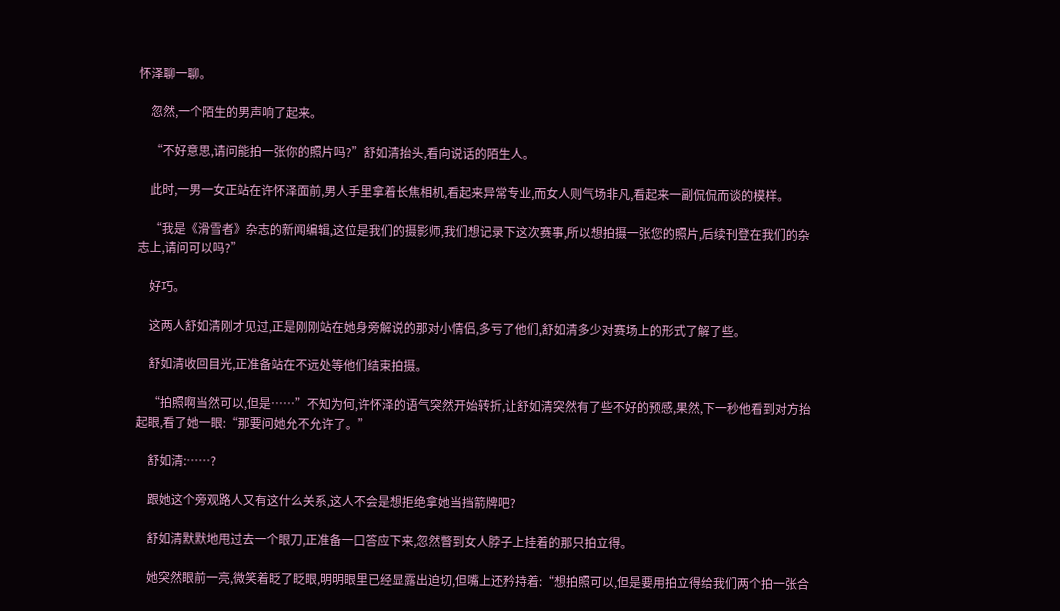怀泽聊一聊。

    忽然,一个陌生的男声响了起来。

    “不好意思,请问能拍一张你的照片吗?”舒如清抬头,看向说话的陌生人。

    此时,一男一女正站在许怀泽面前,男人手里拿着长焦相机,看起来异常专业,而女人则气场非凡,看起来一副侃侃而谈的模样。

    “我是《滑雪者》杂志的新闻编辑,这位是我们的摄影师,我们想记录下这次赛事,所以想拍摄一张您的照片,后续刊登在我们的杂志上,请问可以吗?”

    好巧。

    这两人舒如清刚才见过,正是刚刚站在她身旁解说的那对小情侣,多亏了他们,舒如清多少对赛场上的形式了解了些。

    舒如清收回目光,正准备站在不远处等他们结束拍摄。

    “拍照啊当然可以,但是……”不知为何,许怀泽的语气突然开始转折,让舒如清突然有了些不好的预感,果然,下一秒他看到对方抬起眼,看了她一眼:“那要问她允不允许了。”

    舒如清:……?

    跟她这个旁观路人又有这什么关系,这人不会是想拒绝拿她当挡箭牌吧?

    舒如清默默地甩过去一个眼刀,正准备一口答应下来,忽然瞥到女人脖子上挂着的那只拍立得。

    她突然眼前一亮,微笑着眨了眨眼,明明眼里已经显露出迫切,但嘴上还矜持着:“想拍照可以,但是要用拍立得给我们两个拍一张合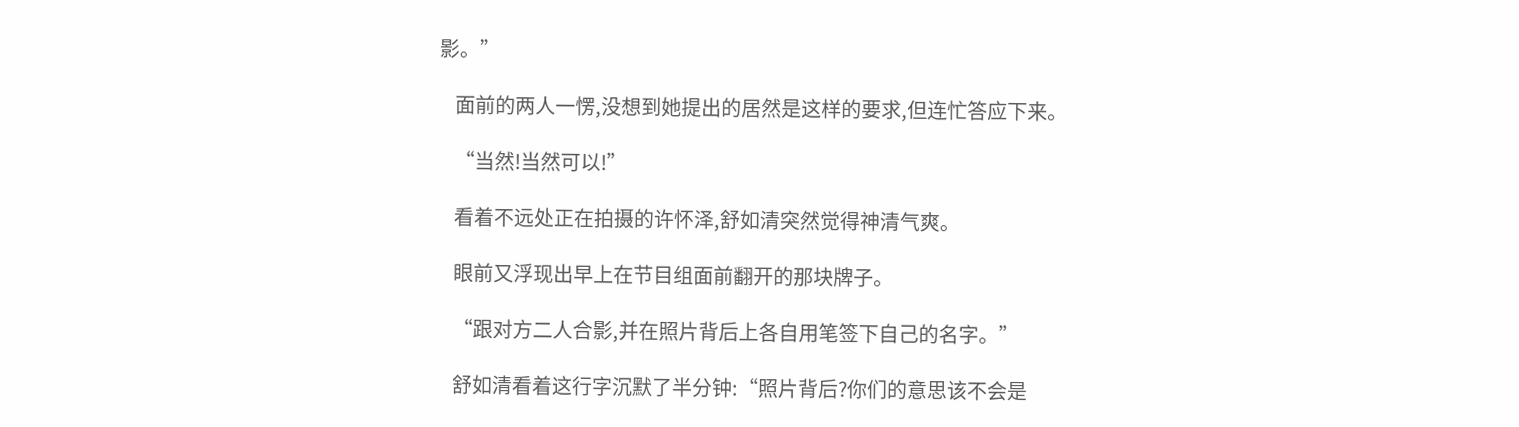影。”

    面前的两人一愣,没想到她提出的居然是这样的要求,但连忙答应下来。

    “当然!当然可以!”

    看着不远处正在拍摄的许怀泽,舒如清突然觉得神清气爽。

    眼前又浮现出早上在节目组面前翻开的那块牌子。

    “跟对方二人合影,并在照片背后上各自用笔签下自己的名字。”

    舒如清看着这行字沉默了半分钟:“照片背后?你们的意思该不会是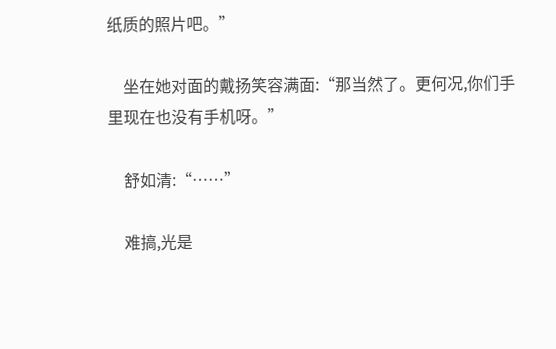纸质的照片吧。”

    坐在她对面的戴扬笑容满面:“那当然了。更何况,你们手里现在也没有手机呀。”

    舒如清:“……”

    难搞,光是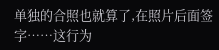单独的合照也就算了,在照片后面签字……这行为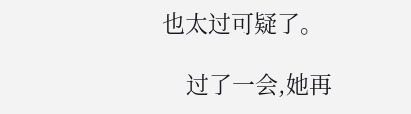也太过可疑了。

    过了一会,她再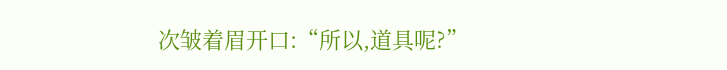次皱着眉开口:“所以,道具呢?”